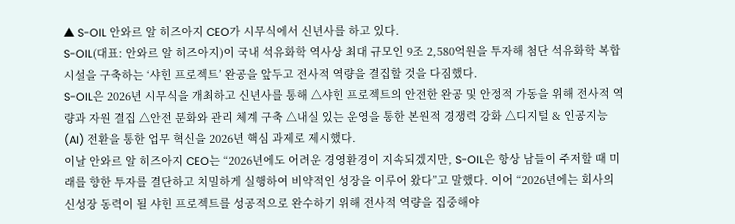▲ S-OIL 안와르 알 히즈아지 CEO가 시무식에서 신년사를 하고 있다.
S-OIL(대표: 안와르 알 히즈아지)이 국내 석유화학 역사상 최대 규모인 9조 2,580억원을 투자해 첨단 석유화학 복합시설을 구축하는 ‘샤힌 프로젝트’ 완공을 앞두고 전사적 역량을 결집할 것을 다짐했다.
S-OIL은 2026년 시무식을 개최하고 신년사를 통해 △샤힌 프로젝트의 안전한 완공 및 안정적 가동을 위해 전사적 역량과 자원 결집 △안전 문화와 관리 체계 구축 △내실 있는 운영을 통한 본원적 경쟁력 강화 △디지털 & 인공지능(AI) 전환을 통한 업무 혁신을 2026년 핵심 과제로 제시했다.
이날 안와르 알 히즈아지 CEO는 “2026년에도 어려운 경영환경이 지속되겠지만, S-OIL은 항상 남들이 주저할 때 미래를 향한 투자를 결단하고 치밀하게 실행하여 비약적인 성장을 이루어 왔다”고 말했다. 이어 “2026년에는 회사의 신성장 동력이 될 샤힌 프로젝트를 성공적으로 완수하기 위해 전사적 역량을 집중해야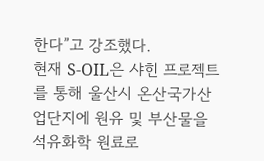한다”고 강조했다.
현재 S-OIL은 샤힌 프로젝트를 통해 울산시 온산국가산업단지에 원유 및 부산물을 석유화학 원료로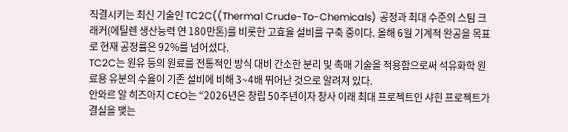직결시키는 최신 기술인 TC2C((Thermal Crude-To-Chemicals) 공정과 최대 수준의 스팀 크래커(에틸렌 생산능력 연 180만톤)를 비롯한 고효율 설비를 구축 중이다. 올해 6월 기계적 완공을 목표로 현재 공정률은 92%를 넘어섰다.
TC2C는 원유 등의 원료를 전통적인 방식 대비 간소한 분리 및 촉매 기술을 적용함으로써 석유화학 원료용 유분의 수율이 기존 설비에 비해 3~4배 뛰어난 것으로 알려져 있다.
안와르 알 히즈아지 CEO는 “2026년은 창립 50주년이자 창사 이래 최대 프로젝트인 샤힌 프로젝트가 결실을 맺는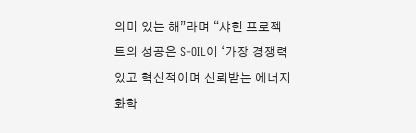의미 있는 해”라며 “샤힌 프로젝트의 성공은 S-OIL이 ‘가장 경쟁력 있고 혁신적이며 신뢰받는 에너지 화학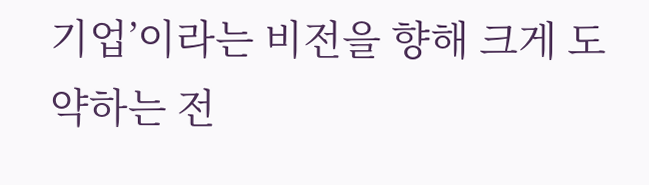기업’이라는 비전을 향해 크게 도약하는 전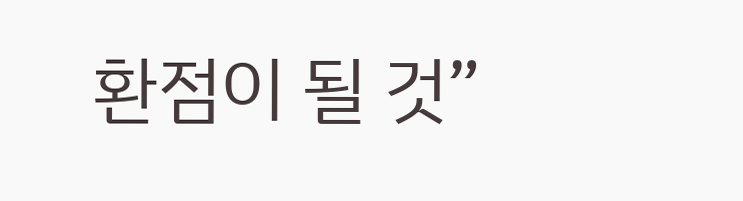환점이 될 것”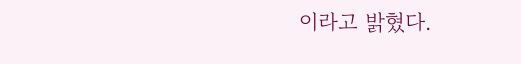이라고 밝혔다.